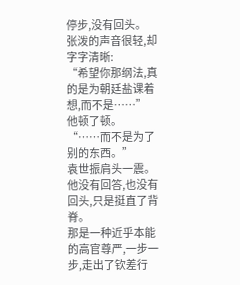停步,没有回头。
张泼的声音很轻,却字字清晰:
“希望你那纲法,真的是为朝廷盐课着想,而不是……”
他顿了顿。
“……而不是为了别的东西。”
袁世振肩头一震。
他没有回答,也没有回头,只是挺直了背脊。
那是一种近乎本能的高官尊严,一步一步,走出了钦差行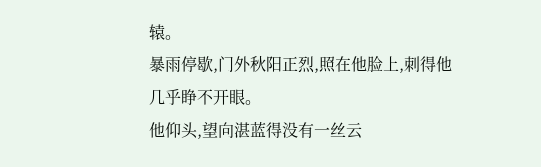辕。
暴雨停歇,门外秋阳正烈,照在他脸上,刺得他几乎睁不开眼。
他仰头,望向湛蓝得没有一丝云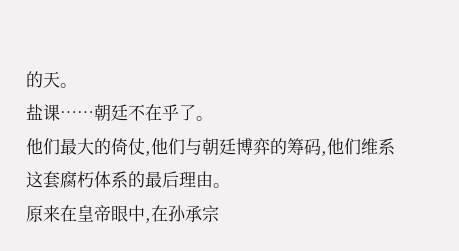的天。
盐课……朝廷不在乎了。
他们最大的倚仗,他们与朝廷博弈的筹码,他们维系这套腐朽体系的最后理由。
原来在皇帝眼中,在孙承宗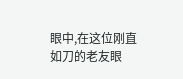眼中,在这位刚直如刀的老友眼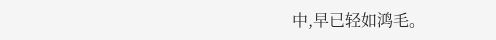中,早已轻如鸿毛。